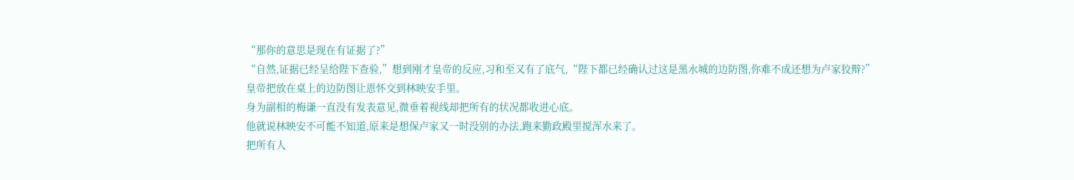“那你的意思是现在有证据了?”
“自然,证据已经呈给陛下查验,”想到刚才皇帝的反应,习和至又有了底气,“陛下都已经确认过这是黑水城的边防图,你难不成还想为卢家狡辩?”
皇帝把放在桌上的边防图让恩怀交到林映安手里。
身为副相的梅谦一直没有发表意见,微垂着视线却把所有的状况都收进心底。
他就说林映安不可能不知道,原来是想保卢家又一时没别的办法,跑来勤政殿里搅浑水来了。
把所有人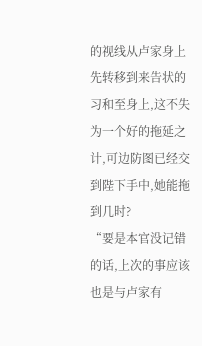的视线从卢家身上先转移到来告状的习和至身上,这不失为一个好的拖延之计,可边防图已经交到陛下手中,她能拖到几时?
“要是本官没记错的话,上次的事应该也是与卢家有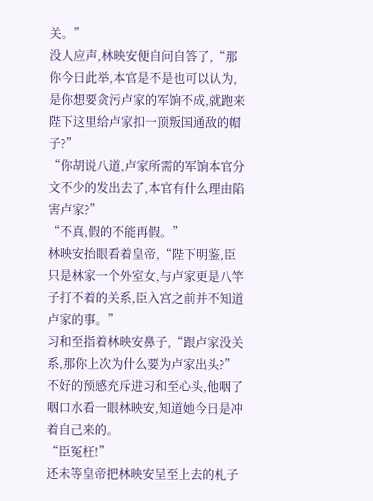关。”
没人应声,林映安便自问自答了,“那你今日此举,本官是不是也可以认为,是你想要贪污卢家的军饷不成,就跑来陛下这里给卢家扣一顶叛国通敌的帽子?”
“你胡说八道,卢家所需的军饷本官分文不少的发出去了,本官有什么理由陷害卢家?”
“不真,假的不能再假。”
林映安抬眼看着皇帝,“陛下明鉴,臣只是林家一个外室女,与卢家更是八竿子打不着的关系,臣入宫之前并不知道卢家的事。”
习和至指着林映安鼻子,“跟卢家没关系,那你上次为什么要为卢家出头?”
不好的预感充斥进习和至心头,他咽了咽口水看一眼林映安,知道她今日是冲着自己来的。
“臣冤枉!”
还未等皇帝把林映安呈至上去的札子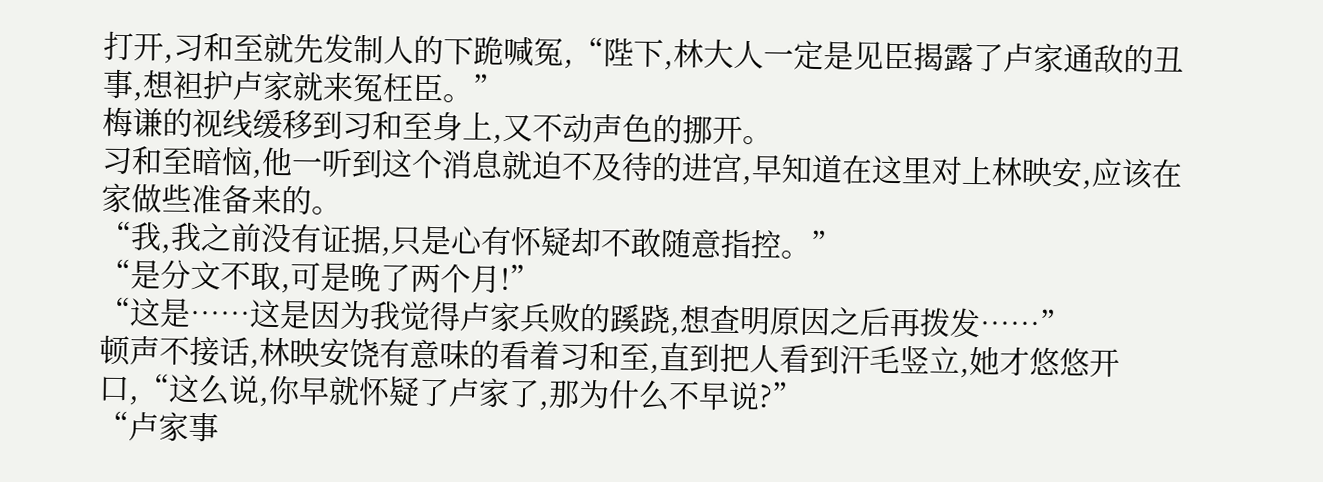打开,习和至就先发制人的下跪喊冤,“陛下,林大人一定是见臣揭露了卢家通敌的丑事,想袒护卢家就来冤枉臣。”
梅谦的视线缓移到习和至身上,又不动声色的挪开。
习和至暗恼,他一听到这个消息就迫不及待的进宫,早知道在这里对上林映安,应该在家做些准备来的。
“我,我之前没有证据,只是心有怀疑却不敢随意指控。”
“是分文不取,可是晚了两个月!”
“这是……这是因为我觉得卢家兵败的蹊跷,想查明原因之后再拨发……”
顿声不接话,林映安饶有意味的看着习和至,直到把人看到汗毛竖立,她才悠悠开口,“这么说,你早就怀疑了卢家了,那为什么不早说?”
“卢家事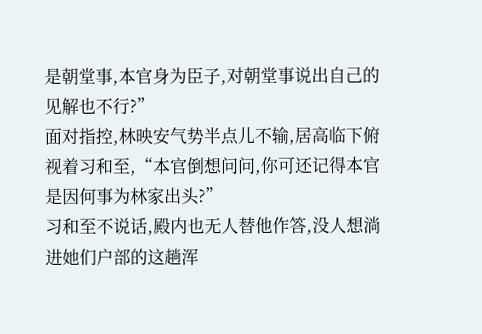是朝堂事,本官身为臣子,对朝堂事说出自己的见解也不行?”
面对指控,林映安气势半点儿不输,居高临下俯视着习和至,“本官倒想问问,你可还记得本官是因何事为林家出头?”
习和至不说话,殿内也无人替他作答,没人想淌进她们户部的这趟浑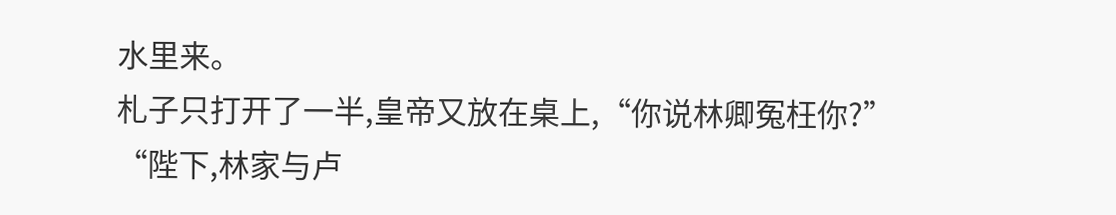水里来。
札子只打开了一半,皇帝又放在桌上,“你说林卿冤枉你?”
“陛下,林家与卢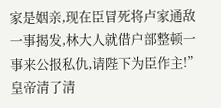家是姻亲,现在臣冒死将卢家通敌一事揭发,林大人就借户部整顿一事来公报私仇,请陛下为臣作主!”
皇帝清了清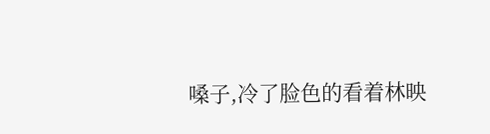嗓子,冷了脸色的看着林映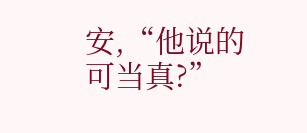安,“他说的可当真?”